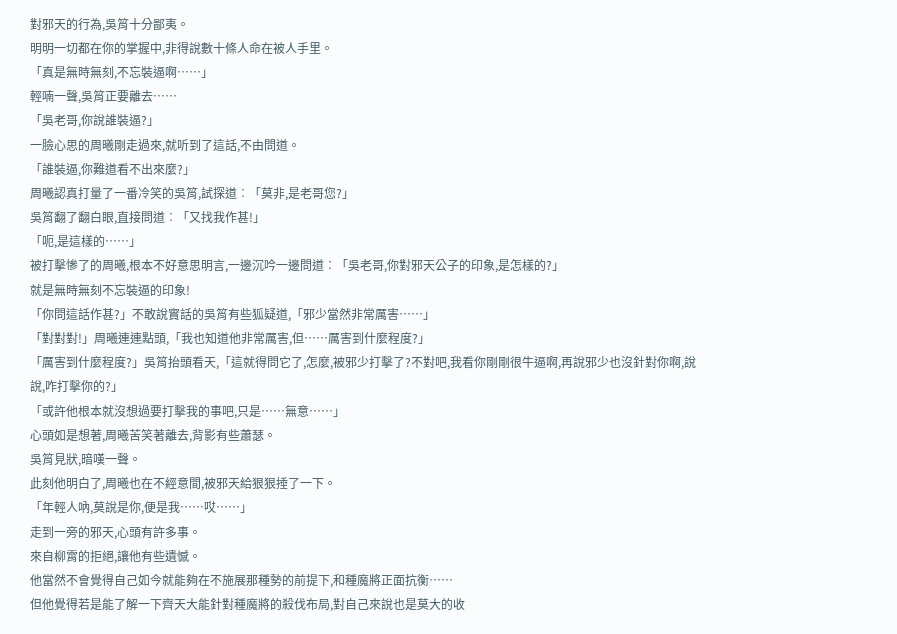對邪天的行為,吳筲十分鄙夷。
明明一切都在你的掌握中,非得說數十條人命在被人手里。
「真是無時無刻,不忘裝逼啊……」
輕喃一聲,吳筲正要離去……
「吳老哥,你說誰裝逼?」
一臉心思的周曦剛走過來,就听到了這話,不由問道。
「誰裝逼,你難道看不出來麼?」
周曦認真打量了一番冷笑的吳筲,試探道︰「莫非,是老哥您?」
吳筲翻了翻白眼,直接問道︰「又找我作甚!」
「呃,是這樣的……」
被打擊慘了的周曦,根本不好意思明言,一邊沉吟一邊問道︰「吳老哥,你對邪天公子的印象,是怎樣的?」
就是無時無刻不忘裝逼的印象!
「你問這話作甚?」不敢說實話的吳筲有些狐疑道,「邪少當然非常厲害……」
「對對對!」周曦連連點頭,「我也知道他非常厲害,但……厲害到什麼程度?」
「厲害到什麼程度?」吳筲抬頭看天,「這就得問它了,怎麼,被邪少打擊了?不對吧,我看你剛剛很牛逼啊,再說邪少也沒針對你啊,說說,咋打擊你的?」
「或許他根本就沒想過要打擊我的事吧,只是……無意……」
心頭如是想著,周曦苦笑著離去,背影有些蕭瑟。
吳筲見狀,暗嘆一聲。
此刻他明白了,周曦也在不經意間,被邪天給狠狠捶了一下。
「年輕人吶,莫說是你,便是我……哎……」
走到一旁的邪天,心頭有許多事。
來自柳霄的拒絕,讓他有些遺憾。
他當然不會覺得自己如今就能夠在不施展那種勢的前提下,和種魔將正面抗衡……
但他覺得若是能了解一下齊天大能針對種魔將的殺伐布局,對自己來說也是莫大的收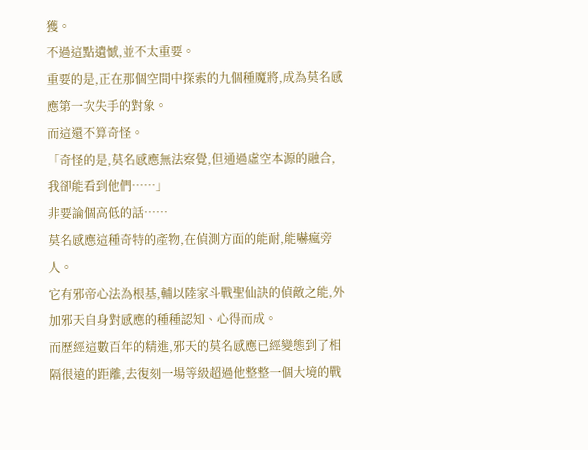獲。
不過這點遺憾,並不太重要。
重要的是,正在那個空間中探索的九個種魔將,成為莫名感應第一次失手的對象。
而這還不算奇怪。
「奇怪的是,莫名感應無法察覺,但通過虛空本源的融合,我卻能看到他們……」
非要論個高低的話……
莫名感應這種奇特的產物,在偵測方面的能耐,能嚇瘋旁人。
它有邪帝心法為根基,輔以陸家斗戰聖仙訣的偵敵之能,外加邪天自身對感應的種種認知、心得而成。
而歷經這數百年的精進,邪天的莫名感應已經變態到了相隔很遠的距離,去復刻一場等級超過他整整一個大境的戰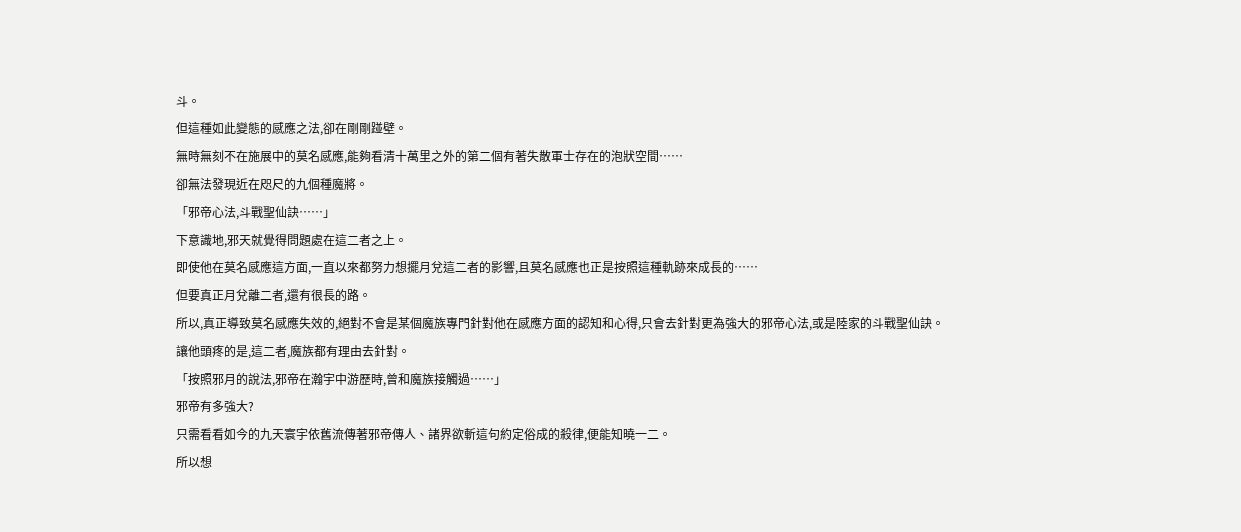斗。
但這種如此變態的感應之法,卻在剛剛踫壁。
無時無刻不在施展中的莫名感應,能夠看清十萬里之外的第二個有著失散軍士存在的泡狀空間……
卻無法發現近在咫尺的九個種魔將。
「邪帝心法,斗戰聖仙訣……」
下意識地,邪天就覺得問題處在這二者之上。
即使他在莫名感應這方面,一直以來都努力想擺月兌這二者的影響,且莫名感應也正是按照這種軌跡來成長的……
但要真正月兌離二者,還有很長的路。
所以,真正導致莫名感應失效的,絕對不會是某個魔族專門針對他在感應方面的認知和心得,只會去針對更為強大的邪帝心法,或是陸家的斗戰聖仙訣。
讓他頭疼的是,這二者,魔族都有理由去針對。
「按照邪月的說法,邪帝在瀚宇中游歷時,曾和魔族接觸過……」
邪帝有多強大?
只需看看如今的九天寰宇依舊流傳著邪帝傳人、諸界欲斬這句約定俗成的殺律,便能知曉一二。
所以想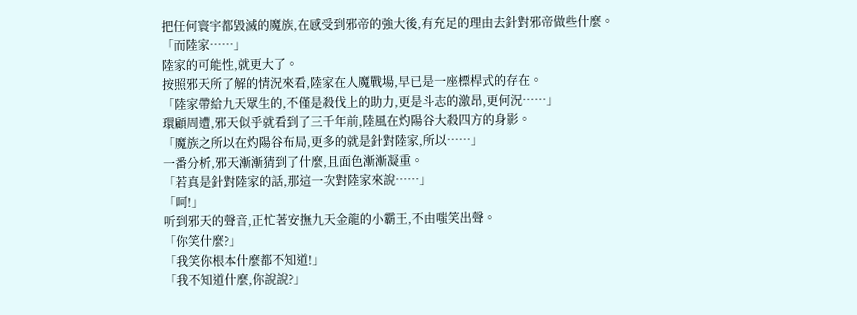把任何寰宇都毀滅的魔族,在感受到邪帝的強大後,有充足的理由去針對邪帝做些什麼。
「而陸家……」
陸家的可能性,就更大了。
按照邪天所了解的情況來看,陸家在人魔戰場,早已是一座標桿式的存在。
「陸家帶給九天眾生的,不僅是殺伐上的助力,更是斗志的激昂,更何況……」
環顧周遭,邪天似乎就看到了三千年前,陸風在灼陽谷大殺四方的身影。
「魔族之所以在灼陽谷布局,更多的就是針對陸家,所以……」
一番分析,邪天漸漸猜到了什麼,且面色漸漸凝重。
「若真是針對陸家的話,那這一次對陸家來說……」
「呵!」
听到邪天的聲音,正忙著安撫九天金龍的小霸王,不由嗤笑出聲。
「你笑什麼?」
「我笑你根本什麼都不知道!」
「我不知道什麼,你說說?」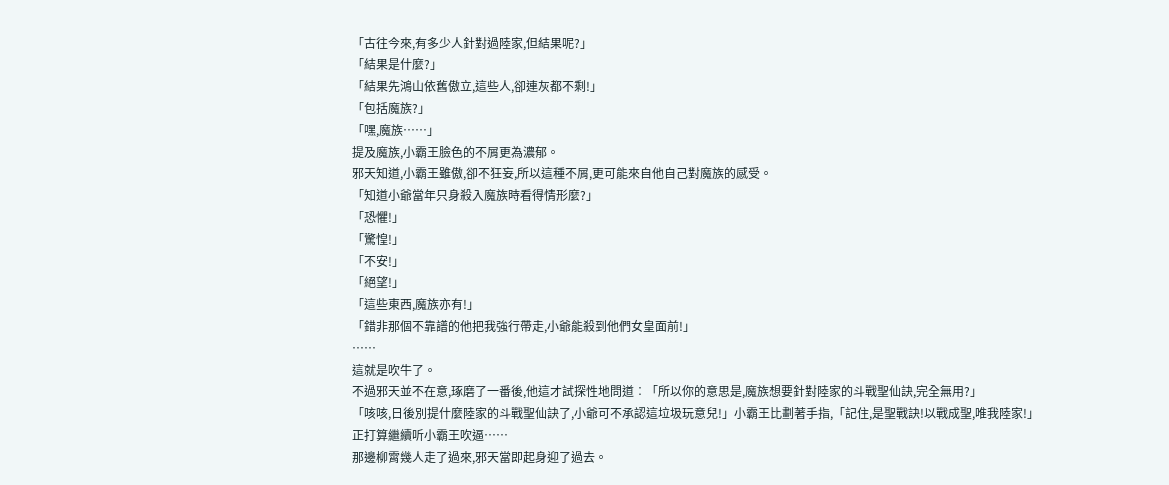「古往今來,有多少人針對過陸家,但結果呢?」
「結果是什麼?」
「結果先鴻山依舊傲立,這些人,卻連灰都不剩!」
「包括魔族?」
「嘿,魔族……」
提及魔族,小霸王臉色的不屑更為濃郁。
邪天知道,小霸王雖傲,卻不狂妄,所以這種不屑,更可能來自他自己對魔族的感受。
「知道小爺當年只身殺入魔族時看得情形麼?」
「恐懼!」
「驚惶!」
「不安!」
「絕望!」
「這些東西,魔族亦有!」
「錯非那個不靠譜的他把我強行帶走,小爺能殺到他們女皇面前!」
……
這就是吹牛了。
不過邪天並不在意,琢磨了一番後,他這才試探性地問道︰「所以你的意思是,魔族想要針對陸家的斗戰聖仙訣,完全無用?」
「咳咳,日後別提什麼陸家的斗戰聖仙訣了,小爺可不承認這垃圾玩意兒!」小霸王比劃著手指,「記住,是聖戰訣!以戰成聖,唯我陸家!」
正打算繼續听小霸王吹逼……
那邊柳霄幾人走了過來,邪天當即起身迎了過去。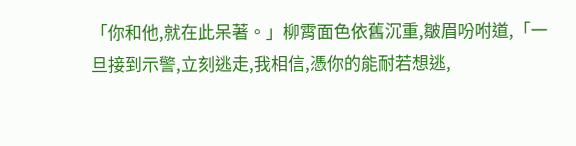「你和他,就在此呆著。」柳霄面色依舊沉重,皺眉吩咐道,「一旦接到示警,立刻逃走,我相信,憑你的能耐若想逃,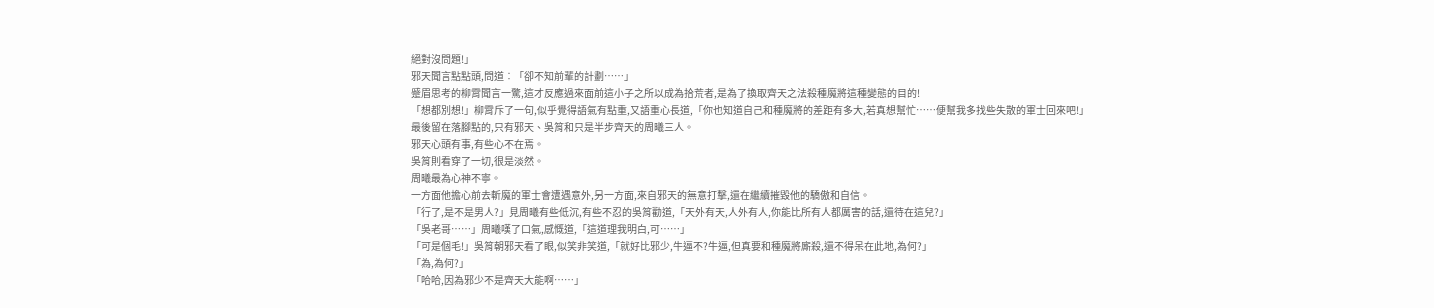絕對沒問題!」
邪天聞言點點頭,問道︰「卻不知前輩的計劃……」
蹙眉思考的柳霄聞言一驚,這才反應過來面前這小子之所以成為拾荒者,是為了換取齊天之法殺種魔將這種變態的目的!
「想都別想!」柳霄斥了一句,似乎覺得語氣有點重,又語重心長道,「你也知道自己和種魔將的差距有多大,若真想幫忙……便幫我多找些失散的軍士回來吧!」
最後留在落腳點的,只有邪天、吳筲和只是半步齊天的周曦三人。
邪天心頭有事,有些心不在焉。
吳筲則看穿了一切,很是淡然。
周曦最為心神不寧。
一方面他擔心前去斬魔的軍士會遭遇意外,另一方面,來自邪天的無意打擊,還在繼續摧毀他的驕傲和自信。
「行了,是不是男人?」見周曦有些低沉,有些不忍的吳筲勸道,「天外有天,人外有人,你能比所有人都厲害的話,還待在這兒?」
「吳老哥……」周曦嘆了口氣,感慨道,「這道理我明白,可……」
「可是個毛!」吳筲朝邪天看了眼,似笑非笑道,「就好比邪少,牛逼不?牛逼,但真要和種魔將廝殺,還不得呆在此地,為何?」
「為,為何?」
「哈哈,因為邪少不是齊天大能啊……」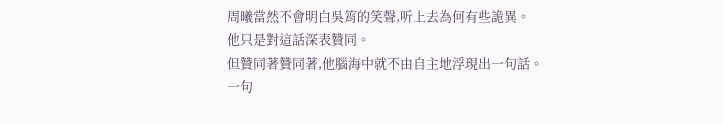周曦當然不會明白吳筲的笑聲,听上去為何有些詭異。
他只是對這話深表贊同。
但贊同著贊同著,他腦海中就不由自主地浮現出一句話。
一句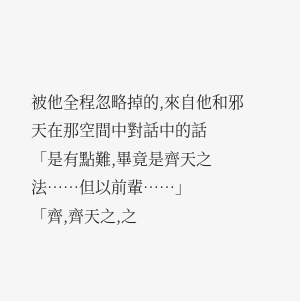被他全程忽略掉的,來自他和邪天在那空間中對話中的話
「是有點難,畢竟是齊天之法……但以前輩……」
「齊,齊天之,之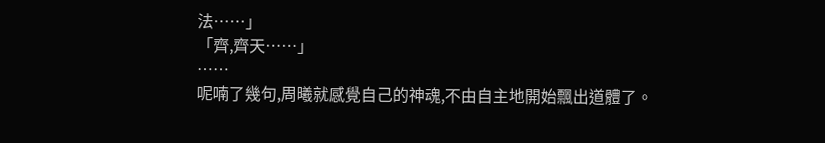法……」
「齊,齊天……」
……
呢喃了幾句,周曦就感覺自己的神魂,不由自主地開始飄出道體了。